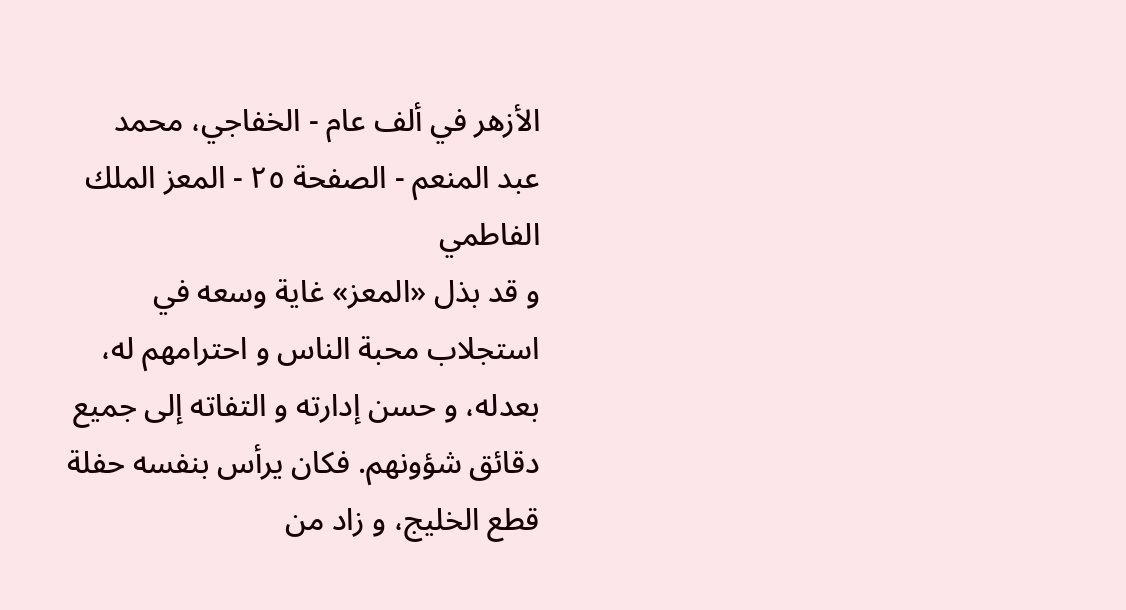الأزهر في ألف عام - الخفاجي، محمد عبد المنعم - الصفحة ٢٥ - المعز الملك الفاطمي
و قد بذل «المعز» غاية وسعه في استجلاب محبة الناس و احترامهم له، بعدله، و حسن إدارته و التفاته إلى جميع دقائق شؤونهم. فكان يرأس بنفسه حفلة قطع الخليج، و زاد من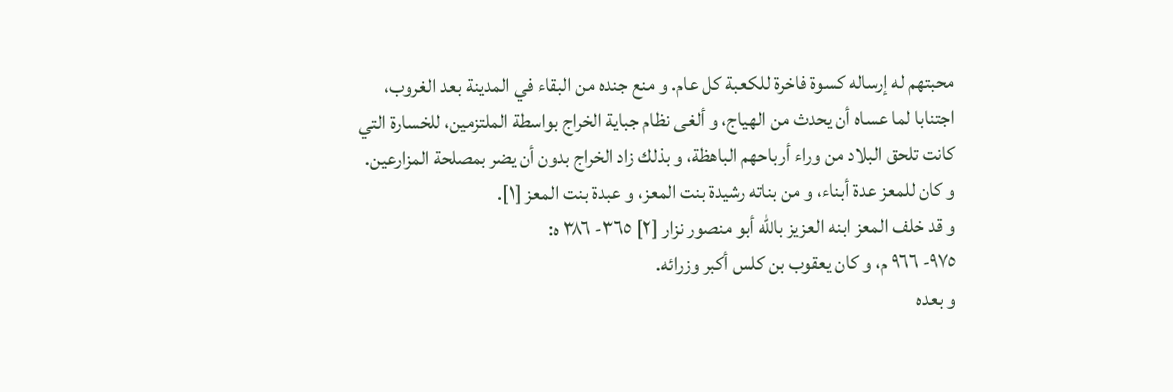محبتهم له إرساله كسوة فاخرة للكعبة كل عام. و منع جنده من البقاء في المدينة بعد الغروب، اجتنابا لما عساه أن يحدث من الهياج، و ألغى نظام جباية الخراج بواسطة الملتزمين، للخسارة التي كانت تلحق البلاد من وراء أرباحهم الباهظة، و بذلك زاد الخراج بدون أن يضر بمصلحة المزارعين.
و كان للمعز عدة أبناء، و من بناته رشيدة بنت المعز، و عبدة بنت المعز [١].
و قد خلف المعز ابنه العزيز باللّه أبو منصور نزار [٢] ٣٦٥- ٣٨٦ ه:
٩٧٥- ٩٦٦ م، و كان يعقوب بن كلس أكبر وزرائه.
و بعده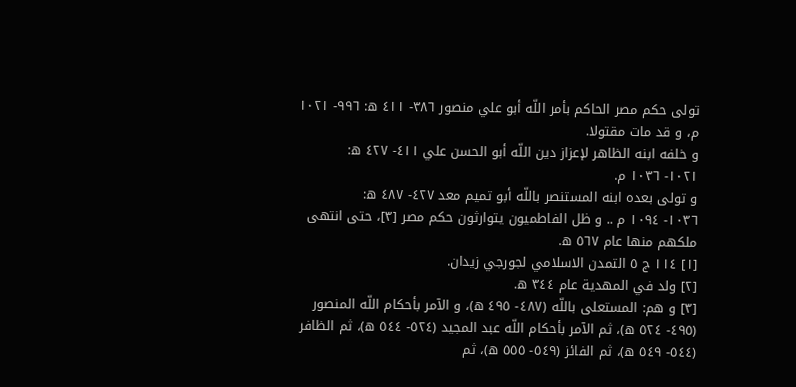تولى حكم مصر الحاكم بأمر اللّه أبو علي منصور ٣٨٦- ٤١١ ه: ٩٩٦- ١٠٢١ م، و قد مات مقتولا.
و خلفه ابنه الظاهر لإعزاز دين اللّه أبو الحسن علي ٤١١- ٤٢٧ ه:
١٠٢١- ١٠٣٦ م.
و تولى بعده ابنه المستنصر باللّه أبو تميم معد ٤٢٧- ٤٨٧ ه:
١٠٣٦- ١٠٩٤ م .. و ظل الفاطميون يتوارثون حكم مصر [٣]، حتى انتهى ملكهم منها عام ٥٦٧ ه.
[١] ١١٤ ج ٥ التمدن الاسلامي لجورجي زيدان.
[٢] ولد في المهدية عام ٣٤٤ ه.
[٣] و هم: المستعلى باللّه (٤٨٧- ٤٩٥ ه)، و الآمر بأحكام اللّه المنصور (٤٩٥- ٥٢٤ ه)، ثم الآمر بأحكام اللّه عبد المجيد (٥٢٤- ٥٤٤ ه)، ثم الظافر (٥٤٤- ٥٤٩ ه)، ثم الفائز (٥٤٩- ٥٥٥ ه)، ثم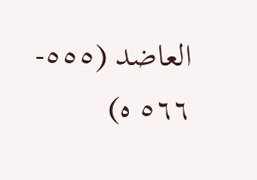العاضد (٥٥٥- ٥٦٦ ه)